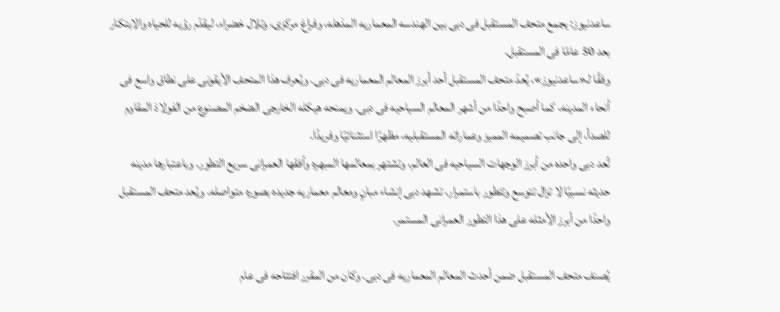ساعدنیوز: یجمع متحف المستقبل فی دبی بین الهندسه المعماریه المذهله، وفراغ مرکزی، وتلال خضراء، لیقدّم رؤیه للحیاه والابتکار بعد 50 عامًا فی المستقبل.
وفقًا لـ«ساعدنیوز»، یُعدّ متحف المستقبل أحد أبرز المعالم المعماریه فی دبی. ویُعرف هذا المتحف الأیقونی على نطاق واسع فی أنحاء المدینه، کما أصبح واحدًا من أشهر المعالم السیاحیه فی دبی. ویمنحه هیکله الخارجی الضخم المصنوع من الفولاذ المقاوم للصدأ، إلى جانب تصمیمه الممیز وعماراته المستقبلیه، مظهرًا استثنائیًا وفریدًا.
تُعد دبی واحده من أبرز الوجهات السیاحیه فی العالم، وتشتهر بمعالمها المبهره وأفقها العمرانی سریع التطور. وباعتبارها مدینه حدیثه نسبیًا لا تزال تتوسع وتتطور باستمرار، تشهد دبی إنشاء مبانٍ ومعالم معماریه جدیده بصوره متواصله. ویُعد متحف المستقبل واحدًا من أبرز الأمثله على هذا التطور العمرانی المستمر.

یُصنف متحف المستقبل ضمن أحدث المعالم المعماریه فی دبی. وکان من المقرر افتتاحه فی عام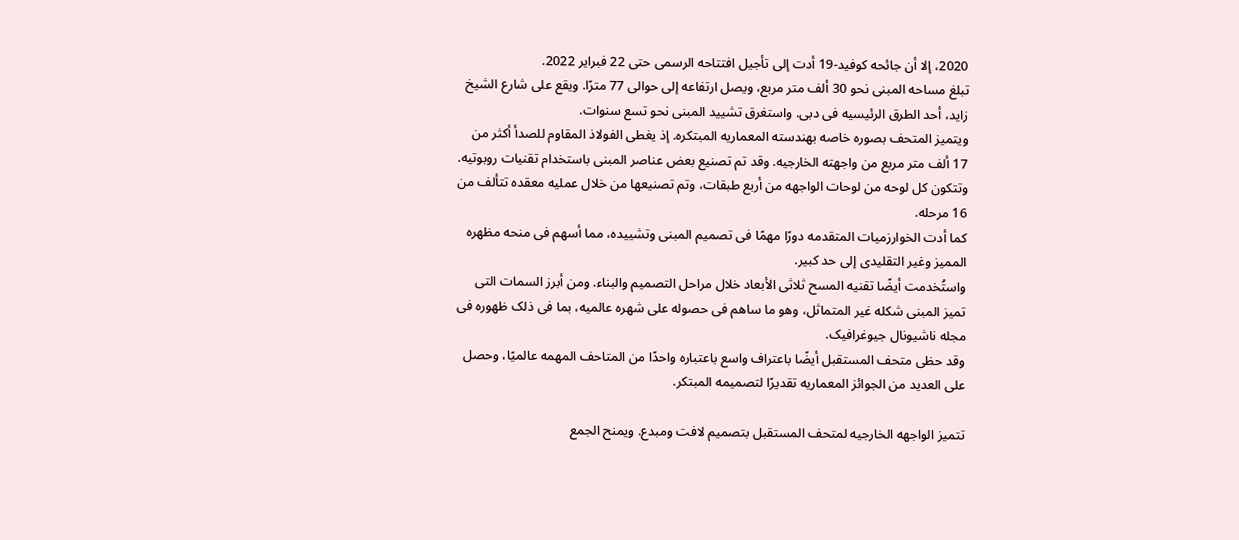2020، إلا أن جائحه کوفید-19 أدت إلى تأجیل افتتاحه الرسمی حتى 22 فبرایر 2022.
تبلغ مساحه المبنى نحو 30 ألف متر مربع، ویصل ارتفاعه إلى حوالی 77 مترًا. ویقع على شارع الشیخ زاید، أحد الطرق الرئیسیه فی دبی. واستغرق تشیید المبنى نحو تسع سنوات.
ویتمیز المتحف بصوره خاصه بهندسته المعماریه المبتکره. إذ یغطی الفولاذ المقاوم للصدأ أکثر من 17 ألف متر مربع من واجهته الخارجیه. وقد تم تصنیع بعض عناصر المبنى باستخدام تقنیات روبوتیه. وتتکون کل لوحه من لوحات الواجهه من أربع طبقات، وتم تصنیعها من خلال عملیه معقده تتألف من 16 مرحله.
کما أدت الخوارزمیات المتقدمه دورًا مهمًا فی تصمیم المبنى وتشییده، مما أسهم فی منحه مظهره الممیز وغیر التقلیدی إلى حد کبیر.
واستُخدمت أیضًا تقنیه المسح ثلاثی الأبعاد خلال مراحل التصمیم والبناء. ومن أبرز السمات التی تمیز المبنى شکله غیر المتماثل، وهو ما ساهم فی حصوله على شهره عالمیه، بما فی ذلک ظهوره فی مجله ناشیونال جیوغرافیک.
وقد حظی متحف المستقبل أیضًا باعتراف واسع باعتباره واحدًا من المتاحف المهمه عالمیًا، وحصل على العدید من الجوائز المعماریه تقدیرًا لتصمیمه المبتکر.

تتمیز الواجهه الخارجیه لمتحف المستقبل بتصمیم لافت ومبدع. ویمنح الجمع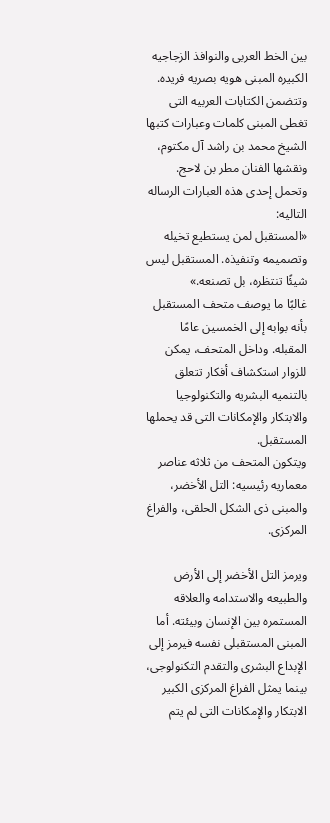بین الخط العربی والنوافذ الزجاجیه الکبیره المبنى هویه بصریه فریده.
وتتضمن الکتابات العربیه التی تغطی المبنى کلمات وعبارات کتبها الشیخ محمد بن راشد آل مکتوم، ونقشها الفنان مطر بن لاحج.
وتحمل إحدى هذه العبارات الرساله التالیه:
«المستقبل لمن یستطیع تخیله وتصمیمه وتنفیذه. المستقبل لیس شیئًا تنتظره، بل تصنعه.»
غالبًا ما یوصف متحف المستقبل بأنه بوابه إلى الخمسین عامًا المقبله. وداخل المتحف، یمکن للزوار استکشاف أفکار تتعلق بالتنمیه البشریه والتکنولوجیا والابتکار والإمکانات التی قد یحملها المستقبل.
ویتکون المتحف من ثلاثه عناصر معماریه رئیسیه: التل الأخضر، والمبنى ذی الشکل الحلقی، والفراغ المرکزی.

ویرمز التل الأخضر إلى الأرض والطبیعه والاستدامه والعلاقه المستمره بین الإنسان وبیئته. أما المبنى المستقبلی نفسه فیرمز إلى الإبداع البشری والتقدم التکنولوجی، بینما یمثل الفراغ المرکزی الکبیر الابتکار والإمکانات التی لم یتم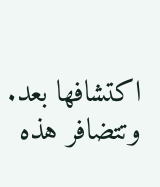اکتشافها بعد.
وتتضافر هذه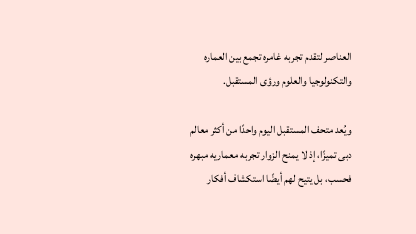العناصر لتقدم تجربه غامره تجمع بین العماره والتکنولوجیا والعلوم ورؤى المستقبل.

ویُعد متحف المستقبل الیوم واحدًا من أکثر معالم دبی تمیزًا، إذ لا یمنح الزوار تجربه معماریه مبهره فحسب، بل یتیح لهم أیضًا استکشاف أفکار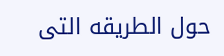حول الطریقه التی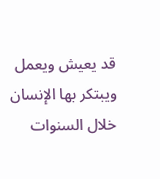قد یعیش ویعمل ویبتکر بها الإنسان خلال السنوات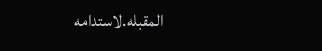المقبله.لاستدامه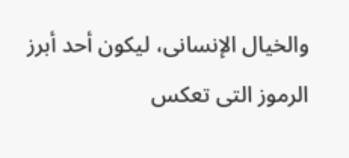والخیال الإنسانی، لیکون أحد أبرز الرموز التی تعکس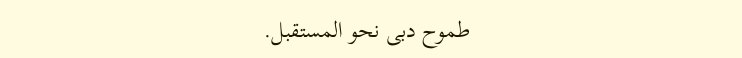طموح دبی نحو المستقبل.